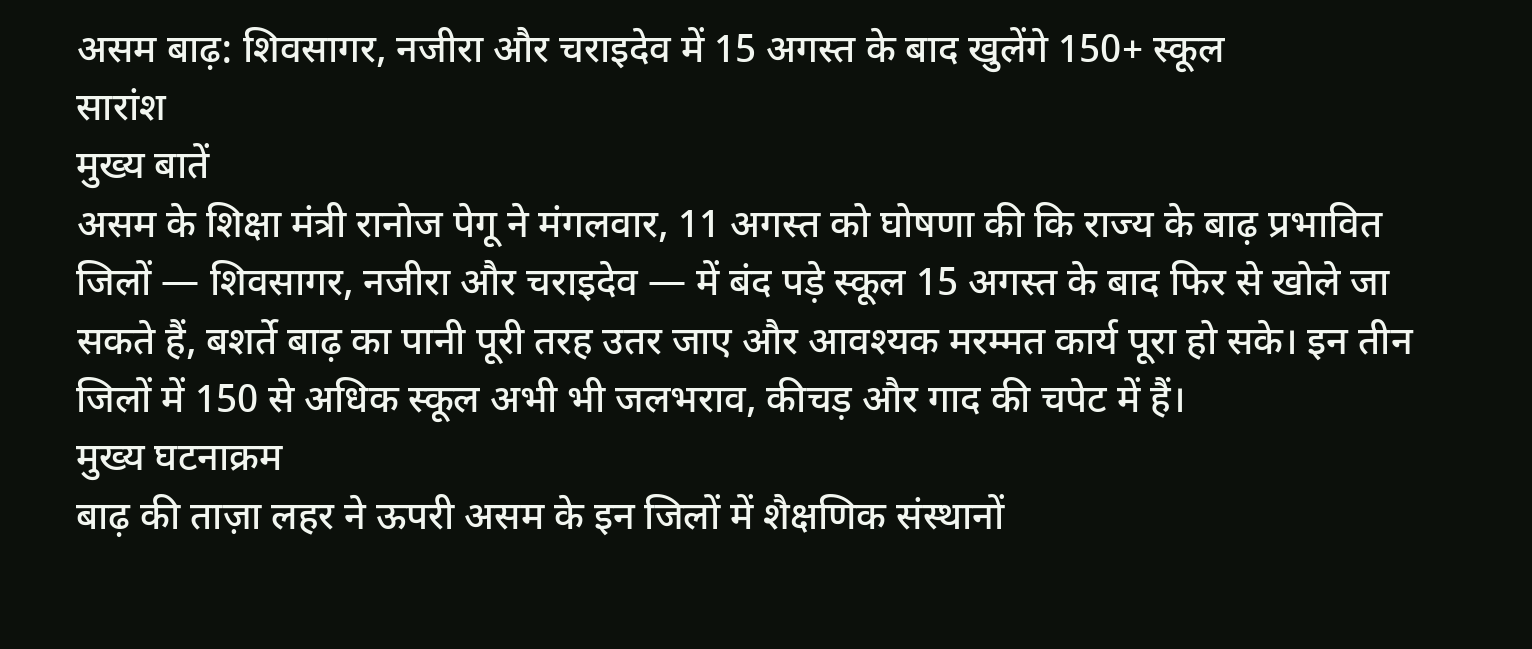असम बाढ़: शिवसागर, नजीरा और चराइदेव में 15 अगस्त के बाद खुलेंगे 150+ स्कूल
सारांश
मुख्य बातें
असम के शिक्षा मंत्री रानोज पेगू ने मंगलवार, 11 अगस्त को घोषणा की कि राज्य के बाढ़ प्रभावित जिलों — शिवसागर, नजीरा और चराइदेव — में बंद पड़े स्कूल 15 अगस्त के बाद फिर से खोले जा सकते हैं, बशर्ते बाढ़ का पानी पूरी तरह उतर जाए और आवश्यक मरम्मत कार्य पूरा हो सके। इन तीन जिलों में 150 से अधिक स्कूल अभी भी जलभराव, कीचड़ और गाद की चपेट में हैं।
मुख्य घटनाक्रम
बाढ़ की ताज़ा लहर ने ऊपरी असम के इन जिलों में शैक्षणिक संस्थानों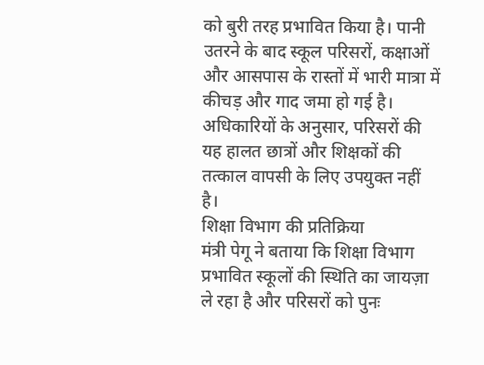को बुरी तरह प्रभावित किया है। पानी उतरने के बाद स्कूल परिसरों, कक्षाओं और आसपास के रास्तों में भारी मात्रा में कीचड़ और गाद जमा हो गई है। अधिकारियों के अनुसार, परिसरों की यह हालत छात्रों और शिक्षकों की तत्काल वापसी के लिए उपयुक्त नहीं है।
शिक्षा विभाग की प्रतिक्रिया
मंत्री पेगू ने बताया कि शिक्षा विभाग प्रभावित स्कूलों की स्थिति का जायज़ा ले रहा है और परिसरों को पुनः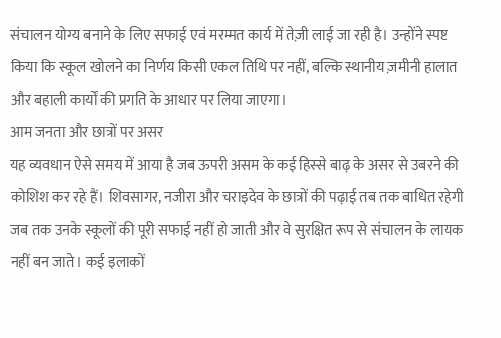संचालन योग्य बनाने के लिए सफाई एवं मरम्मत कार्य में तेज़ी लाई जा रही है। उन्होंने स्पष्ट किया कि स्कूल खोलने का निर्णय किसी एकल तिथि पर नहीं, बल्कि स्थानीय ज़मीनी हालात और बहाली कार्यों की प्रगति के आधार पर लिया जाएगा।
आम जनता और छात्रों पर असर
यह व्यवधान ऐसे समय में आया है जब ऊपरी असम के कई हिस्से बाढ़ के असर से उबरने की कोशिश कर रहे हैं। शिवसागर, नजीरा और चराइदेव के छात्रों की पढ़ाई तब तक बाधित रहेगी जब तक उनके स्कूलों की पूरी सफाई नहीं हो जाती और वे सुरक्षित रूप से संचालन के लायक नहीं बन जाते। कई इलाकों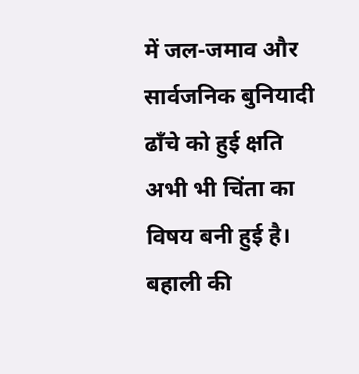में जल-जमाव और सार्वजनिक बुनियादी ढाँचे को हुई क्षति अभी भी चिंता का विषय बनी हुई है।
बहाली की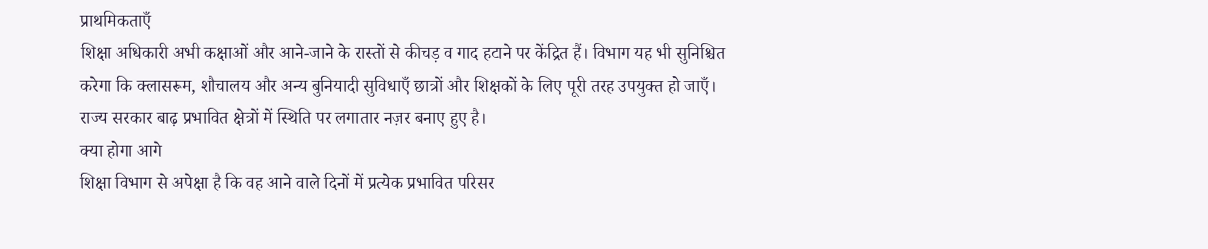प्राथमिकताएँ
शिक्षा अधिकारी अभी कक्षाओं और आने-जाने के रास्तों से कीचड़ व गाद हटाने पर केंद्रित हैं। विभाग यह भी सुनिश्चित करेगा कि क्लासरूम, शौचालय और अन्य बुनियादी सुविधाएँ छात्रों और शिक्षकों के लिए पूरी तरह उपयुक्त हो जाएँ। राज्य सरकार बाढ़ प्रभावित क्षेत्रों में स्थिति पर लगातार नज़र बनाए हुए है।
क्या होगा आगे
शिक्षा विभाग से अपेक्षा है कि वह आने वाले दिनों में प्रत्येक प्रभावित परिसर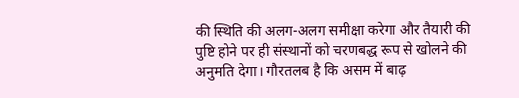की स्थिति की अलग-अलग समीक्षा करेगा और तैयारी की पुष्टि होने पर ही संस्थानों को चरणबद्ध रूप से खोलने की अनुमति देगा। गौरतलब है कि असम में बाढ़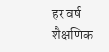हर वर्ष शैक्षणिक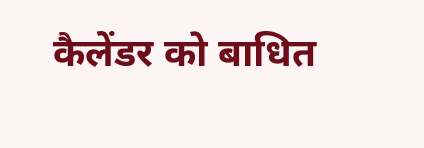कैलेंडर को बाधित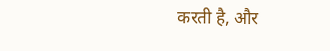करती है, और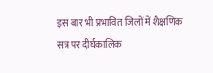इस बार भी प्रभावित जिलों में शैक्षणिक सत्र पर दीर्घकालिक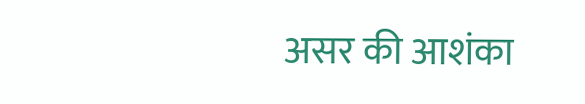असर की आशंका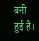बनी हुई है।